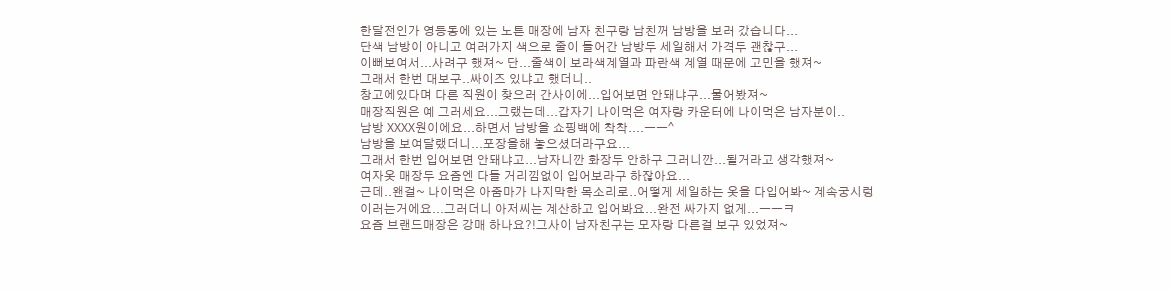한달전인가 영등동에 있는 노튼 매장에 남자 친구랑 남친꺼 남방을 보러 갔습니다...
단색 남방이 아니고 여러가지 색으로 줄이 들어간 남방두 세일해서 가격두 괜찮구...
이뻐보여서...사려구 했져~ 단...줄색이 보라색계열과 파란색 계열 때문에 고민을 했져~
그래서 한번 대보구..싸이즈 있냐고 했더니..
창고에있다며 다른 직원이 찾으러 간사이에...입어보면 안돼냐구...물어봤져~
매장직원은 예 그러세요...그랬는데...갑자기 나이먹은 여자랑 카운터에 나이먹은 남자분이..
남방 XXXX원이에요...하면서 남방을 쇼핑백에 착착....ㅡㅡ^
남방을 보여달랬더니...포장을해 놓으셨더라구요...
그래서 한번 입어보면 안돼냐고...남자니깐 화장두 안하구 그러니깐...될거라고 생각했져~
여자옷 매장두 요즘엔 다들 거리낌없이 입어보라구 하잖아요...
근데..왠걸~ 나이먹은 아줌마가 나지막한 목소리로..어떻게 세일하는 옷을 다입어봐~ 계속궁시렁
이러는거에요...그러더니 아저씨는 계산하고 입어봐요...완전 싸가지 없게...ㅡㅡㅋ
요즘 브랜드매장은 강매 하나요?!그사이 남자친구는 모자랑 다른걸 보구 있었져~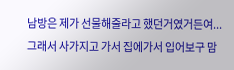남방은 제가 선물해줄라고 했던거였거든여...
그래서 사가지고 가서 집에가서 입어보구 맘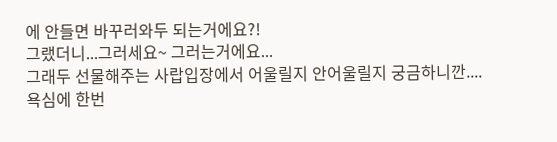에 안들면 바꾸러와두 되는거에요?!
그랬더니...그러세요~ 그러는거에요...
그래두 선물해주는 사랍입장에서 어울릴지 안어울릴지 궁금하니깐....
욕심에 한번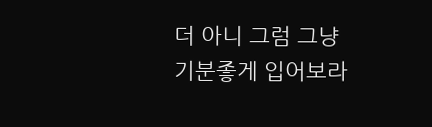더 아니 그럼 그냥 기분좋게 입어보라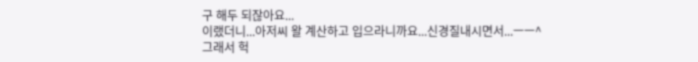구 해두 되잖아요...
이랬더니...아저씨 왈 계산하고 입으라니까요...신경질내시면서...ㅡㅡ^
그래서 헉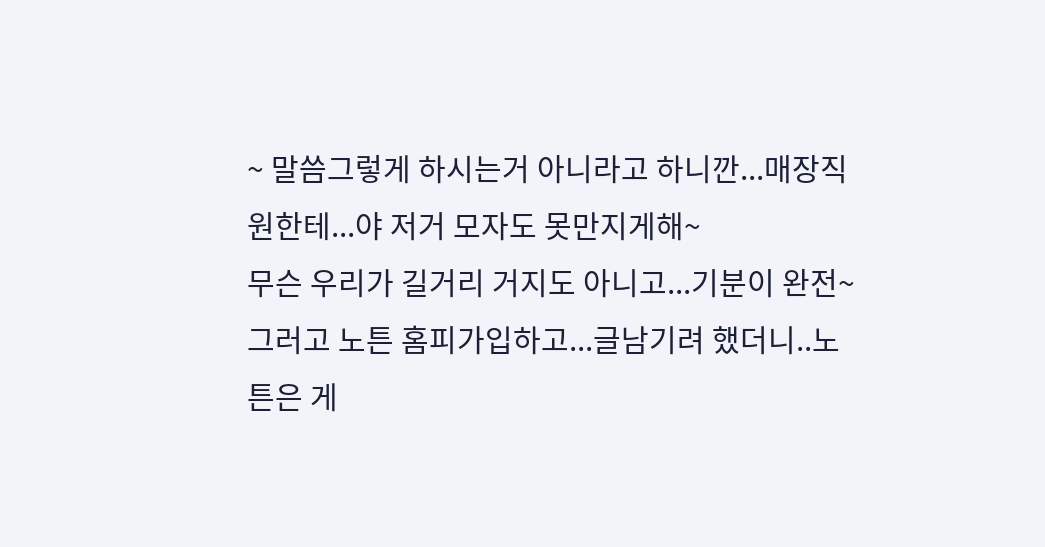~ 말씀그렇게 하시는거 아니라고 하니깐...매장직원한테...야 저거 모자도 못만지게해~
무슨 우리가 길거리 거지도 아니고...기분이 완전~
그러고 노튼 홈피가입하고...글남기려 했더니..노튼은 게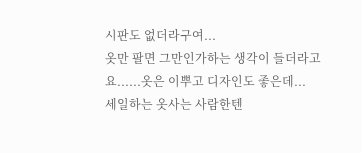시판도 없더라구여...
옷만 팔면 그만인가하는 생각이 들더라고요......옷은 이뿌고 디자인도 좋은데...
세일하는 옷사는 사람한텐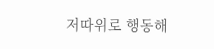저따위로 행동해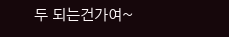두 되는건가여~